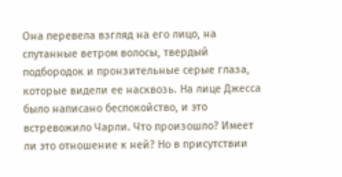Она перевела взгляд на его лицо, на спутанные ветром волосы, твердый подбородок и пронзительные серые глаза, которые видели ее насквозь. На лице Джесса было написано беспокойство, и это встревожило Чарли. Что произошло? Имеет ли это отношение к ней? Но в присутствии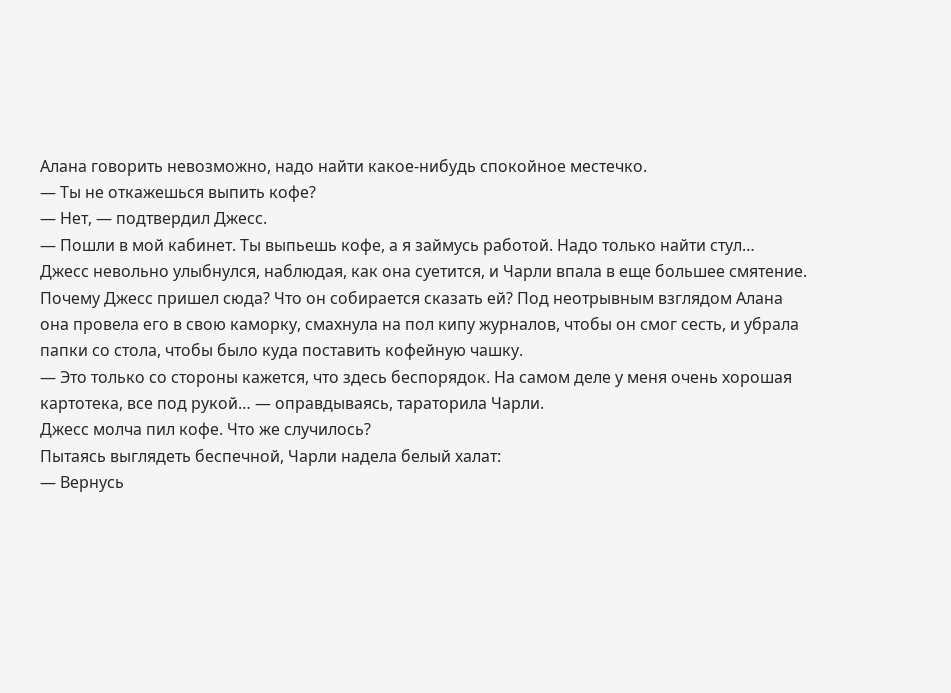Алана говорить невозможно, надо найти какое-нибудь спокойное местечко.
— Ты не откажешься выпить кофе?
— Нет, — подтвердил Джесс.
— Пошли в мой кабинет. Ты выпьешь кофе, а я займусь работой. Надо только найти стул…
Джесс невольно улыбнулся, наблюдая, как она суетится, и Чарли впала в еще большее смятение. Почему Джесс пришел сюда? Что он собирается сказать ей? Под неотрывным взглядом Алана она провела его в свою каморку, смахнула на пол кипу журналов, чтобы он смог сесть, и убрала папки со стола, чтобы было куда поставить кофейную чашку.
— Это только со стороны кажется, что здесь беспорядок. На самом деле у меня очень хорошая картотека, все под рукой… — оправдываясь, тараторила Чарли.
Джесс молча пил кофе. Что же случилось?
Пытаясь выглядеть беспечной, Чарли надела белый халат:
— Вернусь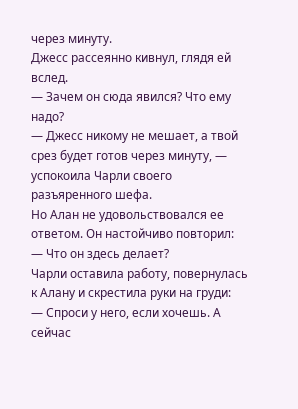через минуту.
Джесс рассеянно кивнул, глядя ей вслед.
— Зачем он сюда явился? Что ему надо?
— Джесс никому не мешает, а твой срез будет готов через минуту, — успокоила Чарли своего разъяренного шефа.
Но Алан не удовольствовался ее ответом. Он настойчиво повторил:
— Что он здесь делает?
Чарли оставила работу, повернулась к Алану и скрестила руки на груди:
— Спроси у него, если хочешь. А сейчас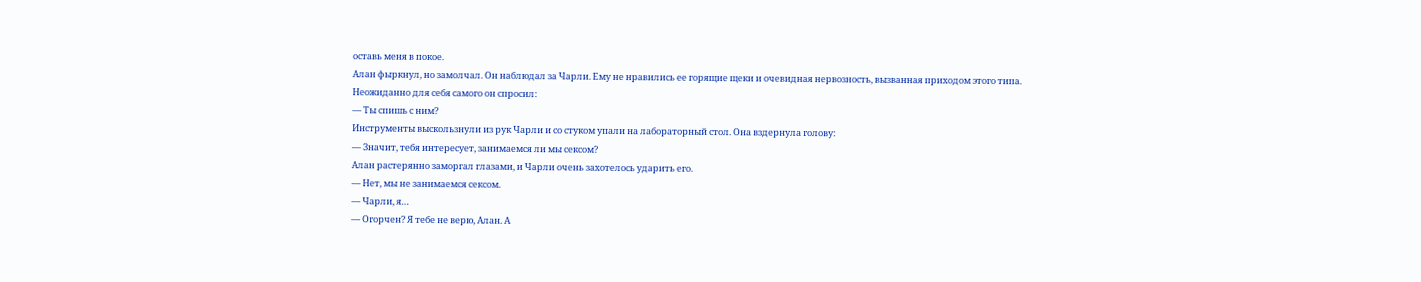оставь меня в покое.
Алан фыркнул, но замолчал. Он наблюдал за Чарли. Ему не нравились ее горящие щеки и очевидная нервозность, вызванная приходом этого типа. Неожиданно для себя самого он спросил:
— Ты спишь с ним?
Инструменты выскользнули из рук Чарли и со стуком упали на лабораторный стол. Она вздернула голову:
— Значит, тебя интересует, занимаемся ли мы сексом?
Алан растерянно заморгал глазами, и Чарли очень захотелось ударить его.
— Нет, мы не занимаемся сексом.
— Чарли, я…
— Огорчен? Я тебе не верю, Алан. А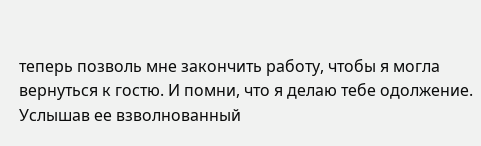теперь позволь мне закончить работу, чтобы я могла вернуться к гостю. И помни, что я делаю тебе одолжение.
Услышав ее взволнованный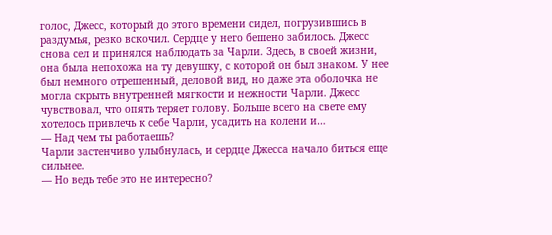голос, Джесс, который до этого времени сидел, погрузившись в раздумья, резко вскочил. Сердце у него бешено забилось. Джесс снова сел и принялся наблюдать за Чарли. Здесь, в своей жизни, она была непохожа на ту девушку, с которой он был знаком. У нее был немного отрешенный, деловой вид, но даже эта оболочка не могла скрыть внутренней мягкости и нежности Чарли. Джесс чувствовал, что опять теряет голову. Больше всего на свете ему хотелось привлечь к себе Чарли, усадить на колени и…
— Над чем ты работаешь?
Чарли застенчиво улыбнулась, и сердце Джесса начало биться еще сильнее.
— Но ведь тебе это не интересно?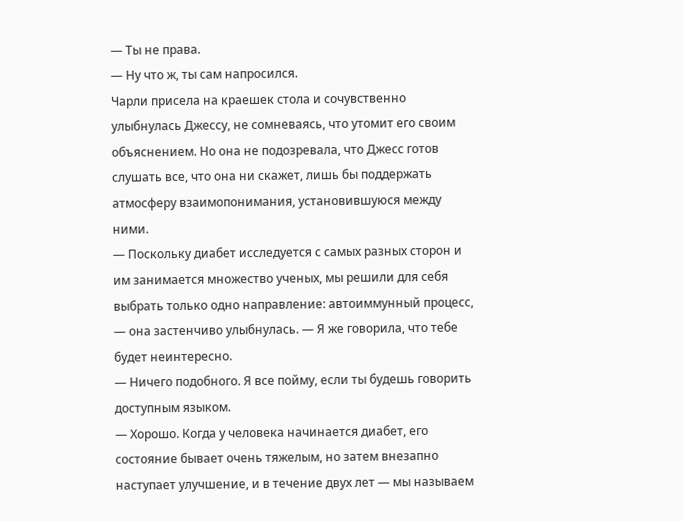— Ты не права.
— Ну что ж, ты сам напросился.
Чарли присела на краешек стола и сочувственно улыбнулась Джессу, не сомневаясь, что утомит его своим объяснением. Но она не подозревала, что Джесс готов слушать все, что она ни скажет, лишь бы поддержать атмосферу взаимопонимания, установившуюся между ними.
— Поскольку диабет исследуется с самых разных сторон и им занимается множество ученых, мы решили для себя выбрать только одно направление: автоиммунный процесс, — она застенчиво улыбнулась. — Я же говорила, что тебе будет неинтересно.
— Ничего подобного. Я все пойму, если ты будешь говорить доступным языком.
— Хорошо. Когда у человека начинается диабет, его состояние бывает очень тяжелым, но затем внезапно наступает улучшение, и в течение двух лет — мы называем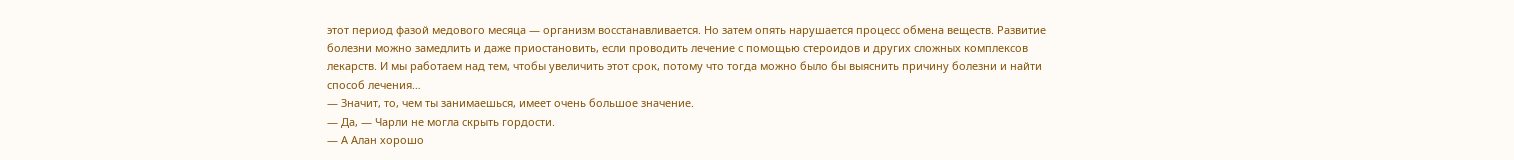этот период фазой медового месяца — организм восстанавливается. Но затем опять нарушается процесс обмена веществ. Развитие болезни можно замедлить и даже приостановить, если проводить лечение с помощью стероидов и других сложных комплексов лекарств. И мы работаем над тем, чтобы увеличить этот срок, потому что тогда можно было бы выяснить причину болезни и найти способ лечения…
— Значит, то, чем ты занимаешься, имеет очень большое значение.
— Да, — Чарли не могла скрыть гордости.
— А Алан хорошо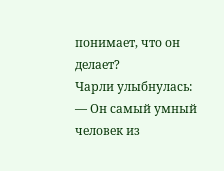понимает, что он делает?
Чарли улыбнулась:
— Он самый умный человек из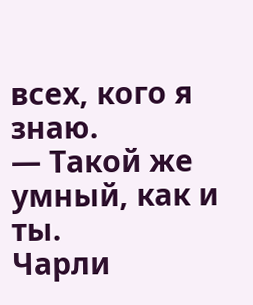всех, кого я знаю.
— Такой же умный, как и ты.
Чарли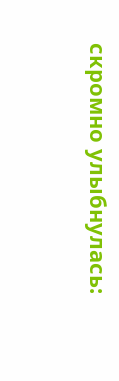скромно улыбнулась: